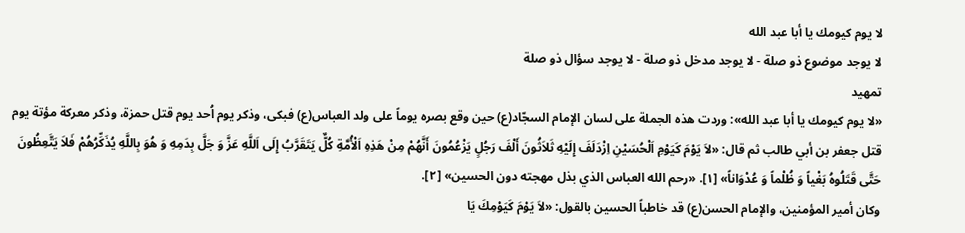لا يوم كيومك يا أبا عبد الله
لا يوجد موضوع ذو صلة - لا يوجد مدخل ذو صلة - لا يوجد سؤال ذو صلة
تمهيد
«لا يوم كيومك يا أبا عبد الله»: وردت هذه الجملة على لسان الإمام السجّاد(ع) حين وقع بصره يوماً على ولد العباس(ع) فبكى، وذكر يوم اُحد يوم قتل حمزة، وذكر معركة مؤتة يوم قتل جعفر بن أبي طالب ثم قال: «لاَ يَوْمَ كَيَوْمِ اَلْحُسَيْنِ اِزْدَلَفَ إِلَيْهِ ثَلاَثُونَ أَلْفَ رَجُلٍ يَزْعُمُونَ أَنَّهُمْ مِنْ هَذِهِ اَلْأُمَّةِ كُلٌّ يَتَقَرَّبُ إِلَى اَللَّهِ عَزَّ وَ جَلَّ بِدَمِهِ وَ هُوَ بِاللَّهِ يُذَكِّرُهُمْ فَلاَ يَتَّعِظُونَ حَتَّى قَتَلُوهُ بَغْياً وَ ظُلْماً وَ عُدْوَاناً» [١]. «رحم الله العباس الذي بذل مهجته دون الحسين» [٢].
وكان أمير المؤمنين، والإمام الحسن(ع) قد خاطباً الحسين بالقول: «لاَ يَوْمَ كَيَوْمِكَ يَا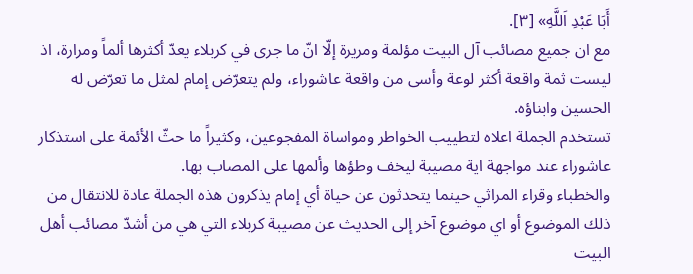أَبَا عَبْدِ اَللَّهِ» [٣].
مع ان جميع مصائب آل البيت مؤلمة ومريرة إلّا انّ ما جرى في كربلاء يعدّ أكثرها ألماً ومرارة، اذ ليست ثمة واقعة أكثر لوعة وأسى من واقعة عاشوراء، ولم يتعرّض إمام لمثل ما تعرّض له الحسين وابناؤه.
تستخدم الجملة اعلاه لتطييب الخواطر ومواساة المفجوعين، وكثيراً ما حثّ الأئمة على استذكار عاشوراء عند مواجهة اية مصيبة ليخف وطؤها وألمها على المصاب بها.
والخطباء وقراء المراثي حينما يتحدثون عن حياة أي إمام يذكرون هذه الجملة عادة للانتقال من ذلك الموضوع أو اي موضوع آخر إلى الحديث عن مصيبة كربلاء التي هي من أشدّ مصائب أهل البيت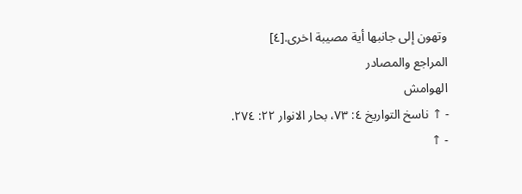وتهون إلى جانبها أية مصيبة اخرى.[٤]
المراجع والمصادر
الهوامش
- ↑ ناسخ التواريخ ٤: ٧٣، بحار الانوار ٢٢: ٢٧٤.
- ↑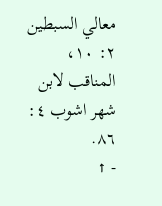معالي السبطين ٢: ١٠، المناقب لابن شهر اشوب ٤: ٨٦.
- ↑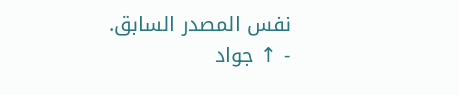نفس المصدر السابق.
- ↑ جواد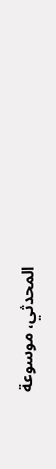المحدثي، موسوعة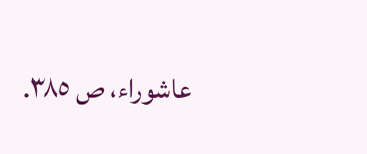عاشوراء، ص ٣٨٥.